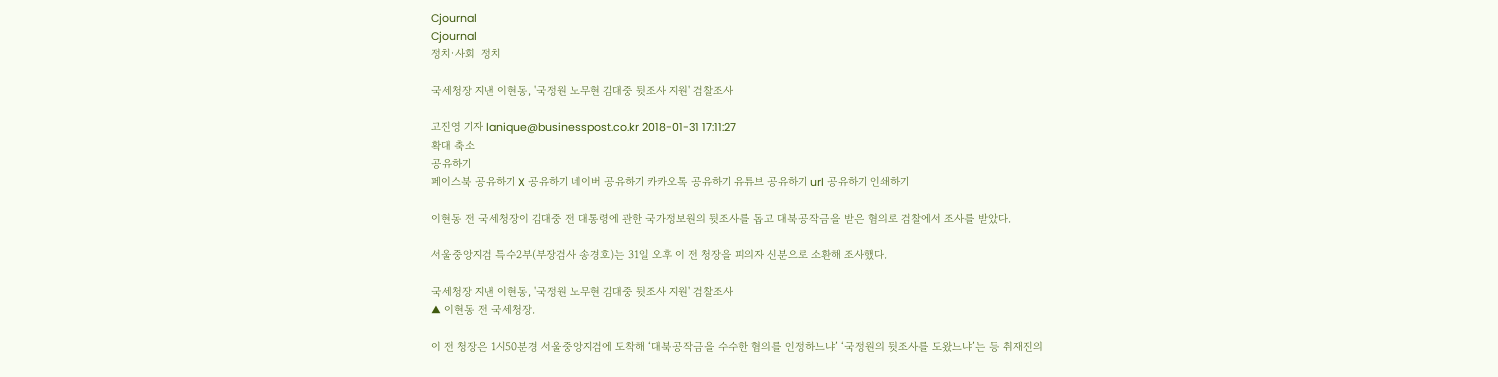Cjournal
Cjournal
정치·사회  정치

국세청장 지낸 이현동, '국정원 노무현 김대중 뒷조사 지원' 검찰조사

고진영 기자 lanique@businesspost.co.kr 2018-01-31 17:11:27
확대 축소
공유하기
페이스북 공유하기 X 공유하기 네이버 공유하기 카카오톡 공유하기 유튜브 공유하기 url 공유하기 인쇄하기

이현동 전 국세청장이 김대중 전 대통령에 관한 국가정보원의 뒷조사를 돕고 대북공작금을 받은 혐의로 검찰에서 조사를 받았다.

서울중앙지검 특수2부(부장검사 송경호)는 31일 오후 이 전 청장을 피의자 신분으로 소환해 조사했다.

국세청장 지낸 이현동, '국정원 노무현 김대중 뒷조사 지원' 검찰조사
▲ 이현동 전 국세청장.

이 전 청장은 1시50분경 서울중앙지검에 도착해 ‘대북공작금을 수수한 혐의를 인정하느냐’ ‘국정원의 뒷조사를 도왔느냐’는 등 취재진의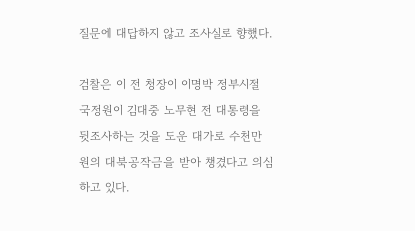질문에 대답하지 않고 조사실로 향했다.

검찰은 이 전 청장이 이명박 정부시절 국정원이 김대중 노무현 전 대통령을 뒷조사하는 것을 도운 대가로 수천만 원의 대북공작금을 받아 챙겼다고 의심하고 있다.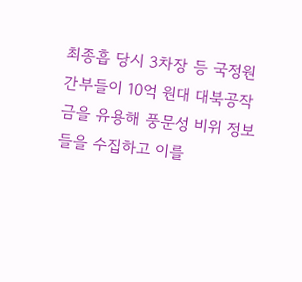최종흡 당시 3차장 등 국정원 간부들이 10억 원대 대북공작금을 유용해 풍문성 비위 정보들을 수집하고 이를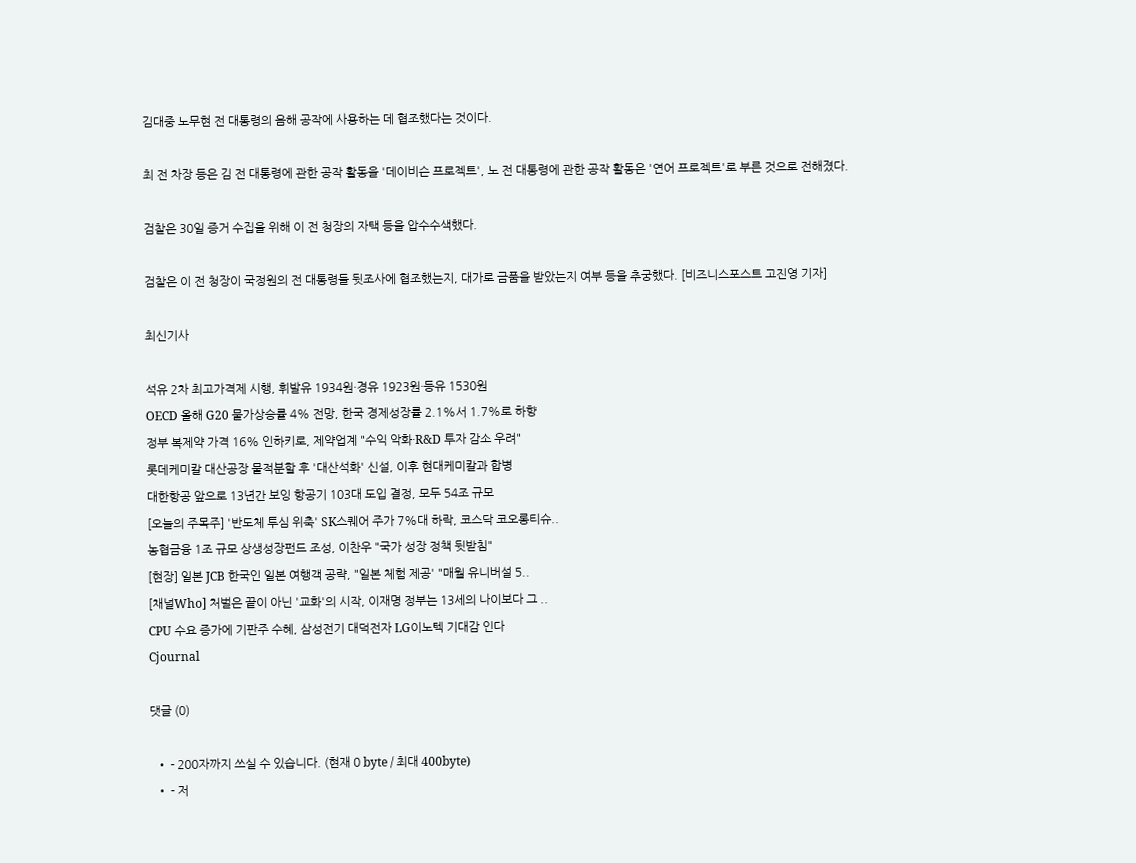김대중 노무현 전 대통령의 음해 공작에 사용하는 데 협조했다는 것이다.

최 전 차장 등은 김 전 대통령에 관한 공작 활동을 '데이비슨 프로젝트', 노 전 대통령에 관한 공작 활동은 '연어 프로젝트'로 부른 것으로 전해졌다.

검찰은 30일 증거 수집을 위해 이 전 청장의 자택 등을 압수수색했다.

검찰은 이 전 청장이 국정원의 전 대통령들 뒷조사에 협조했는지, 대가로 금품을 받았는지 여부 등을 추궁했다. [비즈니스포스트 고진영 기자]

최신기사

석유 2차 최고가격제 시행, 휘발유 1934원·경유 1923원·등유 1530원
OECD 올해 G20 물가상승률 4% 전망, 한국 경제성장률 2.1%서 1.7%로 하향
정부 복제약 가격 16% 인하키로, 제약업계 "수익 악화·R&D 투자 감소 우려"
롯데케미칼 대산공장 물적분할 후 '대산석화' 신설, 이후 현대케미칼과 합병
대한항공 앞으로 13년간 보잉 항공기 103대 도입 결정, 모두 54조 규모
[오늘의 주목주] '반도체 투심 위축' SK스퀘어 주가 7%대 하락, 코스닥 코오롱티슈..
농협금융 1조 규모 상생성장펀드 조성, 이찬우 "국가 성장 정책 뒷받침"
[현장] 일본 JCB 한국인 일본 여행객 공략, "일본 체험 제공' "매월 유니버설 5..
[채널Who] 처벌은 끝이 아닌 '교화'의 시작, 이재명 정부는 13세의 나이보다 그 ..
CPU 수요 증가에 기판주 수혜, 삼성전기 대덕전자 LG이노텍 기대감 인다
Cjournal

댓글 (0)

  • - 200자까지 쓰실 수 있습니다. (현재 0 byte / 최대 400byte)
  • - 저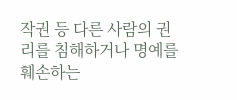작권 등 다른 사람의 권리를 침해하거나 명예를 훼손하는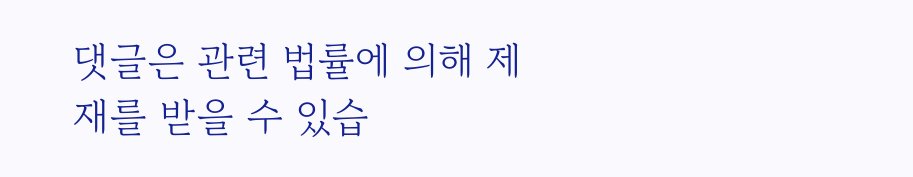댓글은 관련 법률에 의해 제재를 받을 수 있습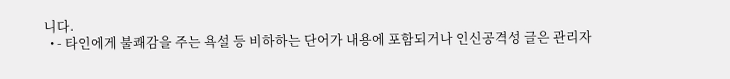니다.
  • - 타인에게 불쾌감을 주는 욕설 등 비하하는 단어가 내용에 포함되거나 인신공격성 글은 관리자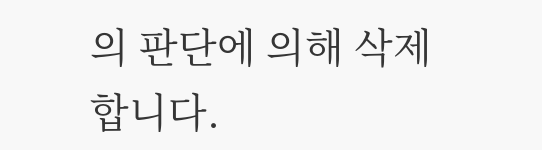의 판단에 의해 삭제 합니다.